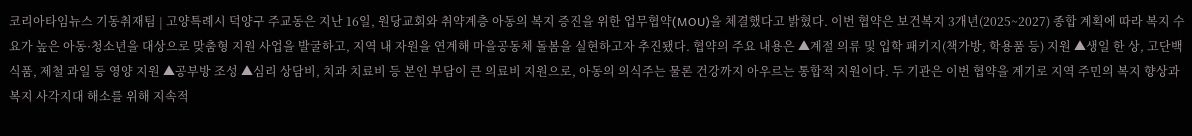코리아타임뉴스 기동취재팀 | 고양특례시 덕양구 주교동은 지난 16일, 원당교회와 취약계층 아동의 복지 증진을 위한 업무협약(MOU)을 체결했다고 밝혔다. 이번 협약은 보건복지 3개년(2025~2027) 종합 계획에 따라 복지 수요가 높은 아동·청소년을 대상으로 맞춤형 지원 사업을 발굴하고, 지역 내 자원을 연계해 마을공동체 돌봄을 실현하고자 추진됐다. 협약의 주요 내용은 ▲계절 의류 및 입학 패키지(책가방, 학용품 등) 지원 ▲생일 한 상, 고단백 식품, 제철 과일 등 영양 지원 ▲공부방 조성 ▲심리 상담비, 치과 치료비 등 본인 부담이 큰 의료비 지원으로, 아동의 의식주는 물론 건강까지 아우르는 통합적 지원이다. 두 기관은 이번 협약을 계기로 지역 주민의 복지 향상과 복지 사각지대 해소를 위해 지속적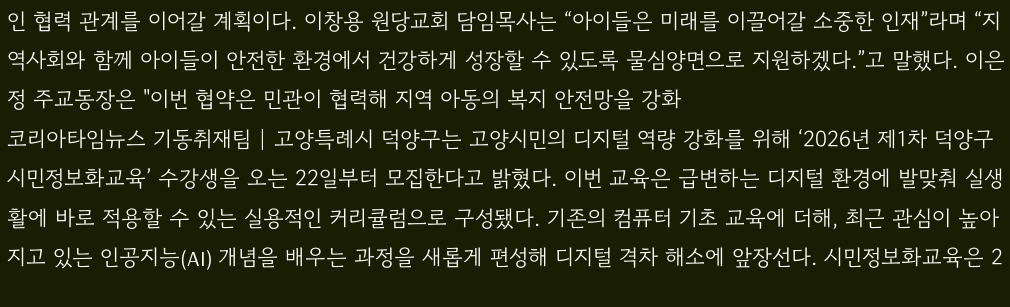인 협력 관계를 이어갈 계획이다. 이창용 원당교회 담임목사는 “아이들은 미래를 이끌어갈 소중한 인재”라며 “지역사회와 함께 아이들이 안전한 환경에서 건강하게 성장할 수 있도록 물심양면으로 지원하겠다.”고 말했다. 이은정 주교동장은 "이번 협약은 민관이 협력해 지역 아동의 복지 안전망을 강화
코리아타임뉴스 기동취재팀 | 고양특례시 덕양구는 고양시민의 디지털 역량 강화를 위해 ‘2026년 제1차 덕양구 시민정보화교육’ 수강생을 오는 22일부터 모집한다고 밝혔다. 이번 교육은 급변하는 디지털 환경에 발맞춰 실생활에 바로 적용할 수 있는 실용적인 커리큘럼으로 구성됐다. 기존의 컴퓨터 기초 교육에 더해, 최근 관심이 높아지고 있는 인공지능(AI) 개념을 배우는 과정을 새롭게 편성해 디지털 격차 해소에 앞장선다. 시민정보화교육은 2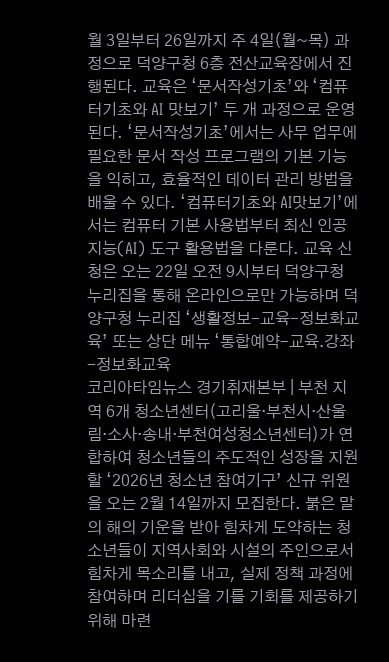월 3일부터 26일까지 주 4일(월~목) 과정으로 덕양구청 6층 전산교육장에서 진행된다. 교육은 ‘문서작성기초’와 ‘컴퓨터기초와 AI 맛보기’ 두 개 과정으로 운영된다. ‘문서작성기초’에서는 사무 업무에 필요한 문서 작성 프로그램의 기본 기능을 익히고, 효율적인 데이터 관리 방법을 배울 수 있다. ‘컴퓨터기초와 AI맛보기’에서는 컴퓨터 기본 사용법부터 최신 인공지능(AI) 도구 활용법을 다룬다. 교육 신청은 오는 22일 오전 9시부터 덕양구청 누리집을 통해 온라인으로만 가능하며 덕양구청 누리집 ‘생활정보-교육-정보화교육’ 또는 상단 메뉴 ‘통합예약-교육․강좌-정보화교육
코리아타임뉴스 경기취재본부 | 부천 지역 6개 청소년센터(고리울·부천시·산울림·소사·송내·부천여성청소년센터)가 연합하여 청소년들의 주도적인 성장을 지원할 ‘2026년 청소년 참여기구’ 신규 위원을 오는 2월 14일까지 모집한다. 붉은 말의 해의 기운을 받아 힘차게 도약하는 청소년들이 지역사회와 시설의 주인으로서 힘차게 목소리를 내고, 실제 정책 과정에 참여하며 리더십을 기를 기회를 제공하기 위해 마련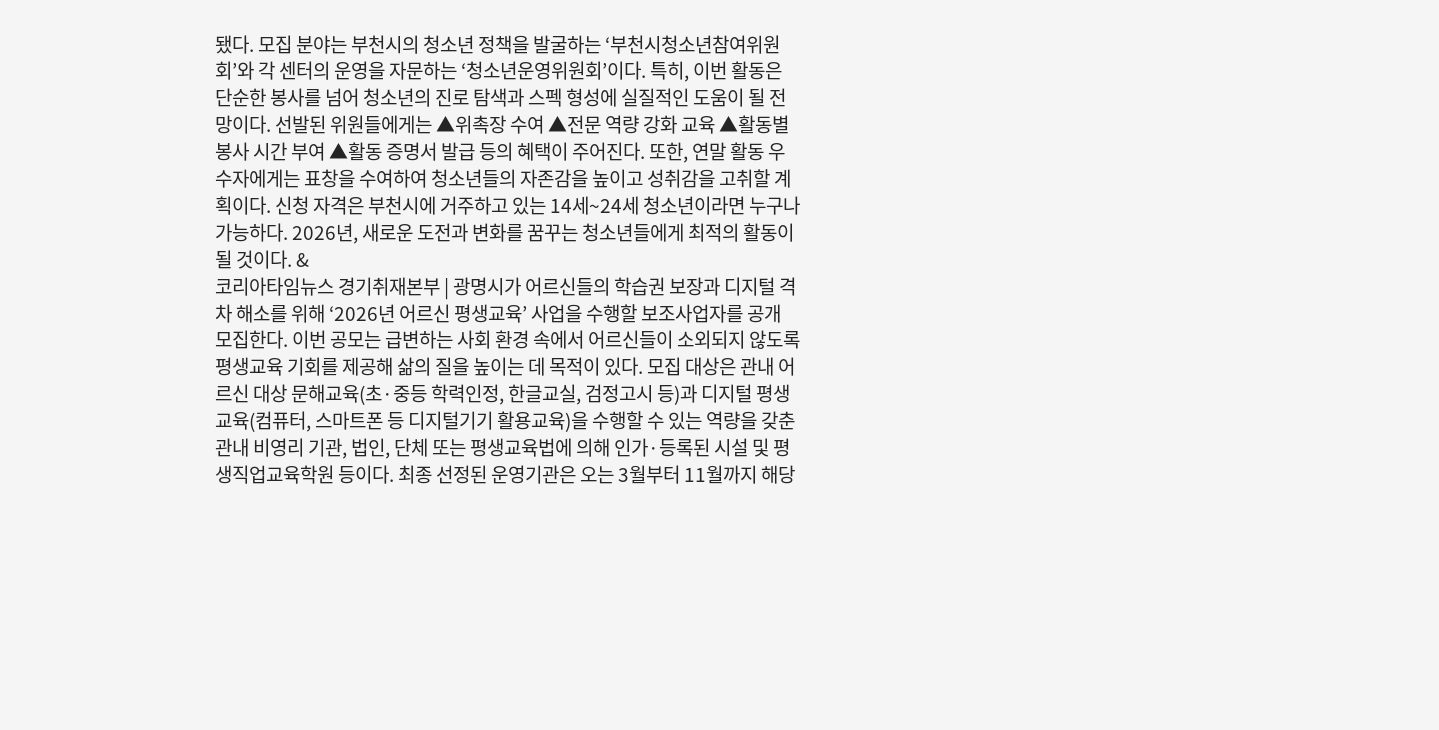됐다. 모집 분야는 부천시의 청소년 정책을 발굴하는 ‘부천시청소년참여위원회’와 각 센터의 운영을 자문하는 ‘청소년운영위원회’이다. 특히, 이번 활동은 단순한 봉사를 넘어 청소년의 진로 탐색과 스펙 형성에 실질적인 도움이 될 전망이다. 선발된 위원들에게는 ▲위촉장 수여 ▲전문 역량 강화 교육 ▲활동별 봉사 시간 부여 ▲활동 증명서 발급 등의 혜택이 주어진다. 또한, 연말 활동 우수자에게는 표창을 수여하여 청소년들의 자존감을 높이고 성취감을 고취할 계획이다. 신청 자격은 부천시에 거주하고 있는 14세~24세 청소년이라면 누구나 가능하다. 2026년, 새로운 도전과 변화를 꿈꾸는 청소년들에게 최적의 활동이 될 것이다. &
코리아타임뉴스 경기취재본부 | 광명시가 어르신들의 학습권 보장과 디지털 격차 해소를 위해 ‘2026년 어르신 평생교육’ 사업을 수행할 보조사업자를 공개 모집한다. 이번 공모는 급변하는 사회 환경 속에서 어르신들이 소외되지 않도록 평생교육 기회를 제공해 삶의 질을 높이는 데 목적이 있다. 모집 대상은 관내 어르신 대상 문해교육(초·중등 학력인정, 한글교실, 검정고시 등)과 디지털 평생교육(컴퓨터, 스마트폰 등 디지털기기 활용교육)을 수행할 수 있는 역량을 갖춘 관내 비영리 기관, 법인, 단체 또는 평생교육법에 의해 인가·등록된 시설 및 평생직업교육학원 등이다. 최종 선정된 운영기관은 오는 3월부터 11월까지 해당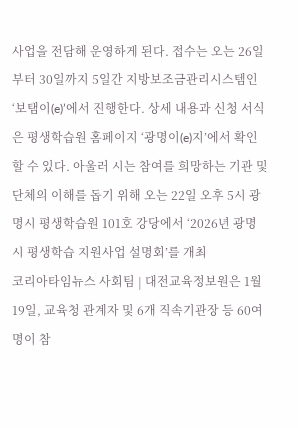사업을 전담해 운영하게 된다. 접수는 오는 26일부터 30일까지 5일간 지방보조금관리시스템인 ‘보탬이(e)’에서 진행한다. 상세 내용과 신청 서식은 평생학습원 홈페이지 ‘광명이(e)지’에서 확인할 수 있다. 아울러 시는 참여를 희망하는 기관 및 단체의 이해를 돕기 위해 오는 22일 오후 5시 광명시 평생학습원 101호 강당에서 ‘2026년 광명시 평생학습 지원사업 설명회’를 개최
코리아타임뉴스 사회팀 | 대전교육정보원은 1월 19일, 교육청 관계자 및 6개 직속기관장 등 60여 명이 참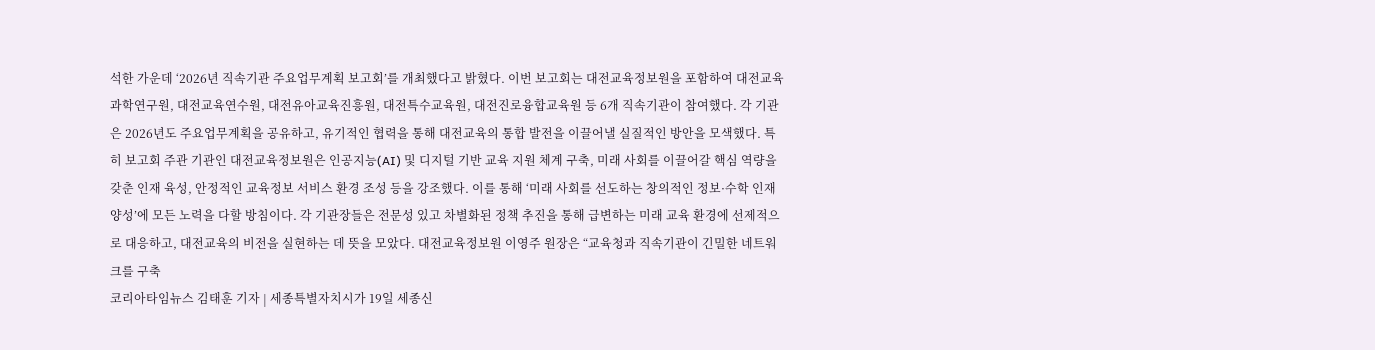석한 가운데 ‘2026년 직속기관 주요업무계획 보고회’를 개최했다고 밝혔다. 이번 보고회는 대전교육정보원을 포함하여 대전교육과학연구원, 대전교육연수원, 대전유아교육진흥원, 대전특수교육원, 대전진로융합교육원 등 6개 직속기관이 참여했다. 각 기관은 2026년도 주요업무계획을 공유하고, 유기적인 협력을 통해 대전교육의 통합 발전을 이끌어낼 실질적인 방안을 모색했다. 특히 보고회 주관 기관인 대전교육정보원은 인공지능(AI) 및 디지털 기반 교육 지원 체계 구축, 미래 사회를 이끌어갈 핵심 역량을 갖춘 인재 육성, 안정적인 교육정보 서비스 환경 조성 등을 강조했다. 이를 통해 ‘미래 사회를 선도하는 창의적인 정보·수학 인재 양성’에 모든 노력을 다할 방침이다. 각 기관장들은 전문성 있고 차별화된 정책 추진을 통해 급변하는 미래 교육 환경에 선제적으로 대응하고, 대전교육의 비전을 실현하는 데 뜻을 모았다. 대전교육정보원 이영주 원장은 “교육청과 직속기관이 긴밀한 네트워크를 구축
코리아타임뉴스 김태훈 기자 | 세종특별자치시가 19일 세종신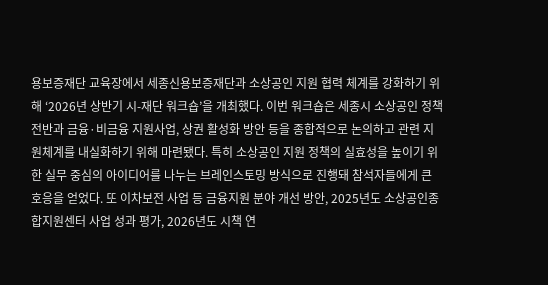용보증재단 교육장에서 세종신용보증재단과 소상공인 지원 협력 체계를 강화하기 위해 ‘2026년 상반기 시-재단 워크숍’을 개최했다. 이번 워크숍은 세종시 소상공인 정책 전반과 금융·비금융 지원사업, 상권 활성화 방안 등을 종합적으로 논의하고 관련 지원체계를 내실화하기 위해 마련됐다. 특히 소상공인 지원 정책의 실효성을 높이기 위한 실무 중심의 아이디어를 나누는 브레인스토밍 방식으로 진행돼 참석자들에게 큰 호응을 얻었다. 또 이차보전 사업 등 금융지원 분야 개선 방안, 2025년도 소상공인종합지원센터 사업 성과 평가, 2026년도 시책 연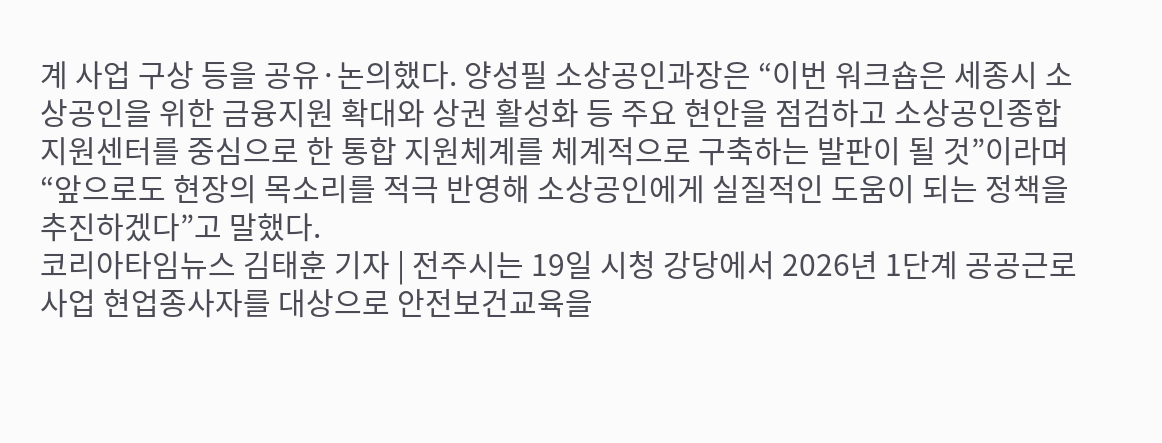계 사업 구상 등을 공유·논의했다. 양성필 소상공인과장은 “이번 워크숍은 세종시 소상공인을 위한 금융지원 확대와 상권 활성화 등 주요 현안을 점검하고 소상공인종합지원센터를 중심으로 한 통합 지원체계를 체계적으로 구축하는 발판이 될 것”이라며 “앞으로도 현장의 목소리를 적극 반영해 소상공인에게 실질적인 도움이 되는 정책을 추진하겠다”고 말했다.
코리아타임뉴스 김태훈 기자 | 전주시는 19일 시청 강당에서 2026년 1단계 공공근로사업 현업종사자를 대상으로 안전보건교육을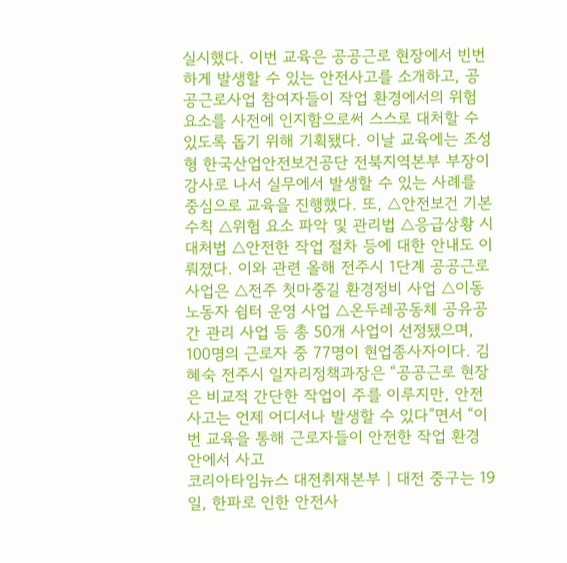실시했다. 이번 교육은 공공근로 현장에서 빈번하게 발생할 수 있는 안전사고를 소개하고, 공공근로사업 참여자들이 작업 환경에서의 위험 요소를 사전에 인지함으로써 스스로 대처할 수 있도록 돕기 위해 기획됐다. 이날 교육에는 조성형 한국산업안전보건공단 전북지역본부 부장이 강사로 나서 실무에서 발생할 수 있는 사례를 중심으로 교육을 진행했다. 또, △안전보건 기본 수칙 △위험 요소 파악 및 관리법 △응급상황 시 대처법 △안전한 작업 절차 등에 대한 안내도 이뤄졌다. 이와 관련 올해 전주시 1단계 공공근로사업은 △전주 첫마중길 환경정비 사업 △이동노동자 쉼터 운영 사업 △온두레공동체 공유공간 관리 사업 등 총 50개 사업이 선정됐으며, 100명의 근로자 중 77명이 현업종사자이다. 김혜숙 전주시 일자리정책과장은 “공공근로 현장은 비교적 간단한 작업이 주를 이루지만, 안전사고는 언제 어디서나 발생할 수 있다”면서 “이번 교육을 통해 근로자들이 안전한 작업 환경 안에서 사고
코리아타임뉴스 대전취재본부 | 대전 중구는 19일, 한파로 인한 안전사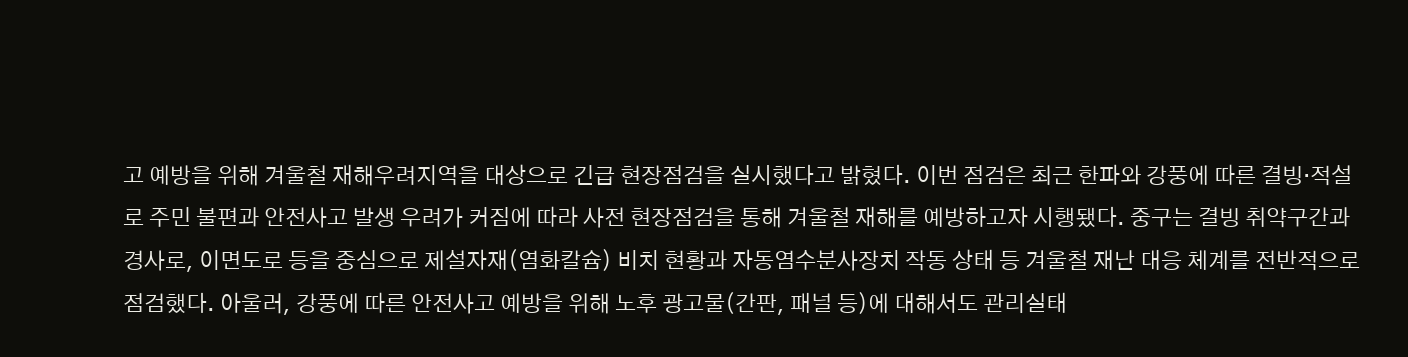고 예방을 위해 겨울철 재해우려지역을 대상으로 긴급 현장점검을 실시했다고 밝혔다. 이번 점검은 최근 한파와 강풍에 따른 결빙·적설로 주민 불편과 안전사고 발생 우려가 커짐에 따라 사전 현장점검을 통해 겨울철 재해를 예방하고자 시행됐다. 중구는 결빙 취약구간과 경사로, 이면도로 등을 중심으로 제설자재(염화칼슘) 비치 현황과 자동염수분사장치 작동 상태 등 겨울철 재난 대응 체계를 전반적으로 점검했다. 아울러, 강풍에 따른 안전사고 예방을 위해 노후 광고물(간판, 패널 등)에 대해서도 관리실태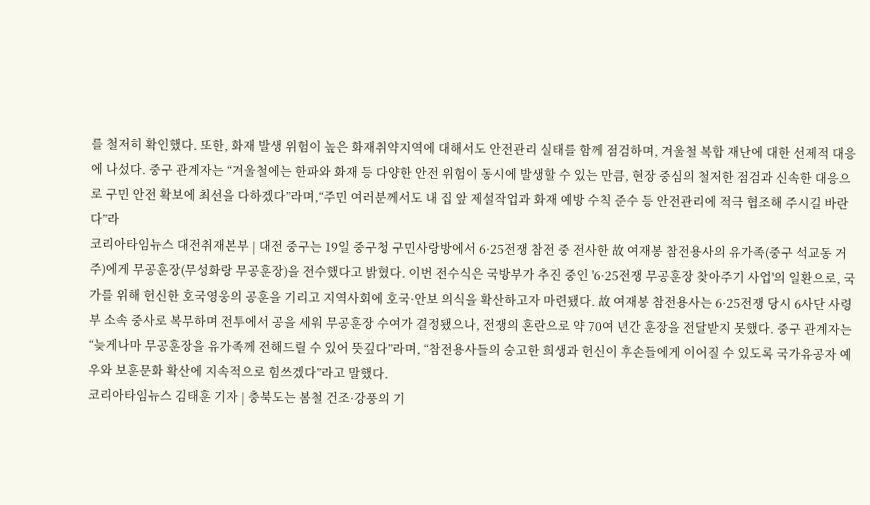를 철저히 확인했다. 또한, 화재 발생 위험이 높은 화재취약지역에 대해서도 안전관리 실태를 함께 점검하며, 겨울철 복합 재난에 대한 선제적 대응에 나섰다. 중구 관계자는 “겨울철에는 한파와 화재 등 다양한 안전 위험이 동시에 발생할 수 있는 만큼, 현장 중심의 철저한 점검과 신속한 대응으로 구민 안전 확보에 최선을 다하겠다”라며,“주민 여러분께서도 내 집 앞 제설작업과 화재 예방 수칙 준수 등 안전관리에 적극 협조해 주시길 바란다”라
코리아타임뉴스 대전취재본부 | 대전 중구는 19일 중구청 구민사랑방에서 6·25전쟁 참전 중 전사한 故 여재봉 참전용사의 유가족(중구 석교동 거주)에게 무공훈장(무성화랑 무공훈장)을 전수했다고 밝혔다. 이번 전수식은 국방부가 추진 중인 '6·25전쟁 무공훈장 찾아주기 사업'의 일환으로, 국가를 위해 헌신한 호국영웅의 공훈을 기리고 지역사회에 호국·안보 의식을 확산하고자 마련됐다. 故 여재봉 참전용사는 6·25전쟁 당시 6사단 사령부 소속 중사로 복무하며 전투에서 공을 세워 무공훈장 수여가 결정됐으나, 전쟁의 혼란으로 약 70여 년간 훈장을 전달받지 못했다. 중구 관계자는 “늦게나마 무공훈장을 유가족께 전해드릴 수 있어 뜻깊다”라며, “참전용사들의 숭고한 희생과 헌신이 후손들에게 이어질 수 있도록 국가유공자 예우와 보훈문화 확산에 지속적으로 힘쓰겠다”라고 말했다.
코리아타임뉴스 김태훈 기자 | 충북도는 봄철 건조·강풍의 기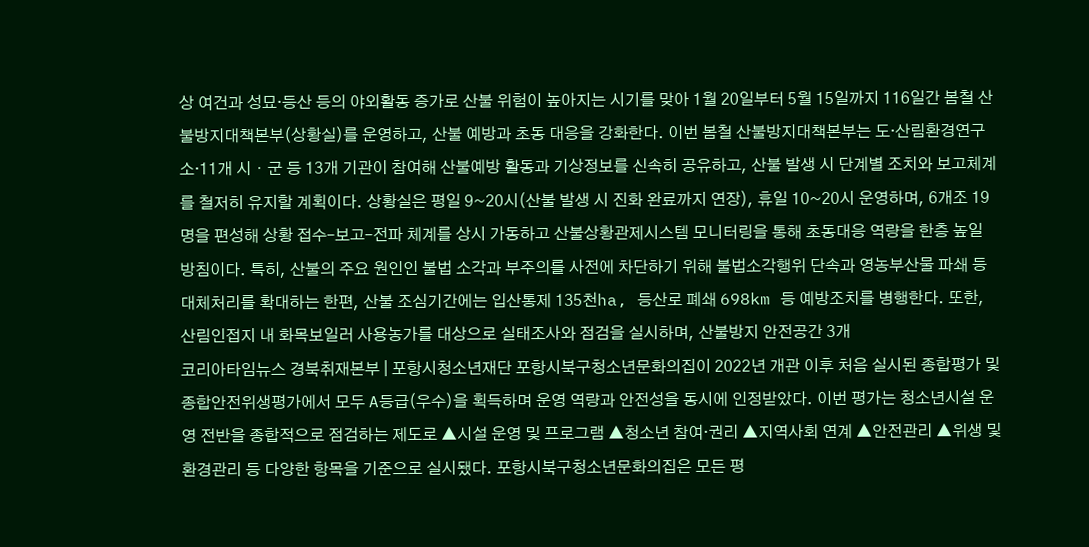상 여건과 성묘·등산 등의 야외활동 증가로 산불 위험이 높아지는 시기를 맞아 1월 20일부터 5월 15일까지 116일간 봄철 산불방지대책본부(상황실)를 운영하고, 산불 예방과 초동 대응을 강화한다. 이번 봄철 산불방지대책본부는 도·산림환경연구소·11개 시・군 등 13개 기관이 참여해 산불예방 활동과 기상정보를 신속히 공유하고, 산불 발생 시 단계별 조치와 보고체계를 철저히 유지할 계획이다. 상황실은 평일 9~20시(산불 발생 시 진화 완료까지 연장), 휴일 10~20시 운영하며, 6개조 19명을 편성해 상황 접수–보고–전파 체계를 상시 가동하고 산불상황관제시스템 모니터링을 통해 초동대응 역량을 한층 높일 방침이다. 특히, 산불의 주요 원인인 불법 소각과 부주의를 사전에 차단하기 위해 불법소각행위 단속과 영농부산물 파쇄 등 대체처리를 확대하는 한편, 산불 조심기간에는 입산통제 135천ha, 등산로 폐쇄 698km 등 예방조치를 병행한다. 또한, 산림인접지 내 화목보일러 사용농가를 대상으로 실태조사와 점검을 실시하며, 산불방지 안전공간 3개
코리아타임뉴스 경북취재본부 | 포항시청소년재단 포항시북구청소년문화의집이 2022년 개관 이후 처음 실시된 종합평가 및 종합안전위생평가에서 모두 A등급(우수)을 획득하며 운영 역량과 안전성을 동시에 인정받았다. 이번 평가는 청소년시설 운영 전반을 종합적으로 점검하는 제도로 ▲시설 운영 및 프로그램 ▲청소년 참여·권리 ▲지역사회 연계 ▲안전관리 ▲위생 및 환경관리 등 다양한 항목을 기준으로 실시됐다. 포항시북구청소년문화의집은 모든 평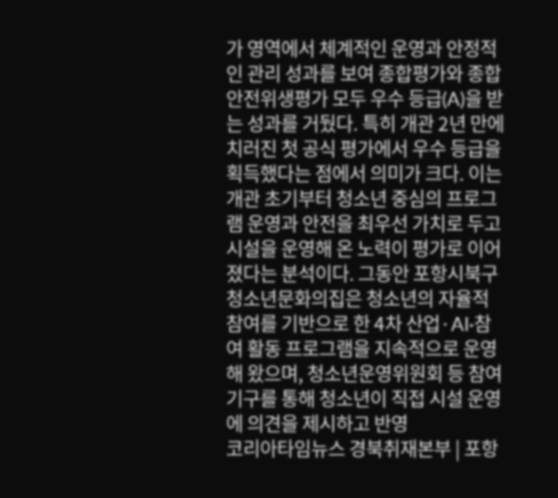가 영역에서 체계적인 운영과 안정적인 관리 성과를 보여 종합평가와 종합안전위생평가 모두 우수 등급(A)을 받는 성과를 거뒀다. 특히 개관 2년 만에 치러진 첫 공식 평가에서 우수 등급을 획득했다는 점에서 의미가 크다. 이는 개관 초기부터 청소년 중심의 프로그램 운영과 안전을 최우선 가치로 두고 시설을 운영해 온 노력이 평가로 이어졌다는 분석이다. 그동안 포항시북구청소년문화의집은 청소년의 자율적 참여를 기반으로 한 4차 산업·AI·참여 활동 프로그램을 지속적으로 운영해 왔으며, 청소년운영위원회 등 참여기구를 통해 청소년이 직접 시설 운영에 의견을 제시하고 반영
코리아타임뉴스 경북취재본부 | 포항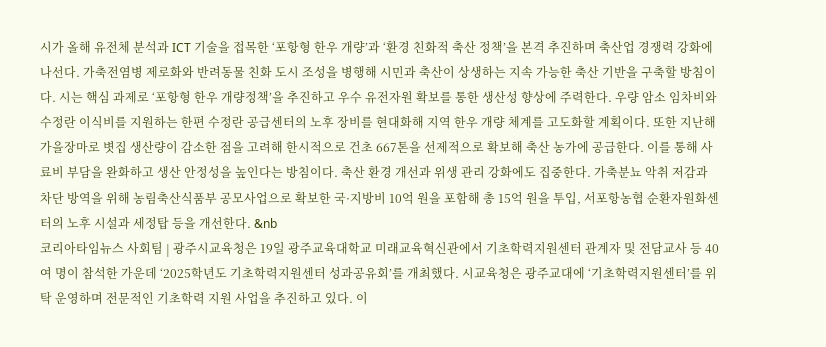시가 올해 유전체 분석과 ICT 기술을 접목한 ‘포항형 한우 개량’과 ‘환경 친화적 축산 정책’을 본격 추진하며 축산업 경쟁력 강화에 나선다. 가축전염병 제로화와 반려동물 친화 도시 조성을 병행해 시민과 축산이 상생하는 지속 가능한 축산 기반을 구축할 방침이다. 시는 핵심 과제로 ‘포항형 한우 개량정책’을 추진하고 우수 유전자원 확보를 통한 생산성 향상에 주력한다. 우량 암소 임차비와 수정란 이식비를 지원하는 한편 수정란 공급센터의 노후 장비를 현대화해 지역 한우 개량 체계를 고도화할 계획이다. 또한 지난해 가을장마로 볏집 생산량이 감소한 점을 고려해 한시적으로 건초 667톤을 선제적으로 확보해 축산 농가에 공급한다. 이를 통해 사료비 부담을 완화하고 생산 안정성을 높인다는 방침이다. 축산 환경 개선과 위생 관리 강화에도 집중한다. 가축분뇨 악취 저감과 차단 방역을 위해 농림축산식품부 공모사업으로 확보한 국·지방비 10억 원을 포함해 총 15억 원을 투입, 서포항농협 순환자원화센터의 노후 시설과 세정탑 등을 개선한다. &nb
코리아타임뉴스 사회팀 | 광주시교육청은 19일 광주교육대학교 미래교육혁신관에서 기초학력지원센터 관계자 및 전담교사 등 40여 명이 참석한 가운데 ‘2025학년도 기초학력지원센터 성과공유회’를 개최했다. 시교육청은 광주교대에 ‘기초학력지원센터’를 위탁 운영하며 전문적인 기초학력 지원 사업을 추진하고 있다. 이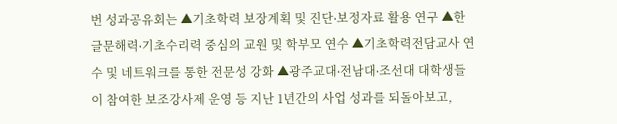번 성과공유회는 ▲기초학력 보장계획 및 진단∙보정자료 활용 연구 ▲한글문해력∙기초수리력 중심의 교원 및 학부모 연수 ▲기초학력전담교사 연수 및 네트워크를 통한 전문성 강화 ▲광주교대∙전남대∙조선대 대학생들이 참여한 보조강사제 운영 등 지난 1년간의 사업 성과를 되돌아보고,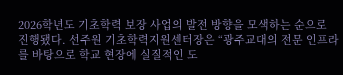2026학년도 기초학력 보장 사업의 발전 방향을 모색하는 순으로 진행됐다. 선주원 기초학력지원센터장은 “광주교대의 전문 인프라를 바탕으로 학교 현장에 실질적인 도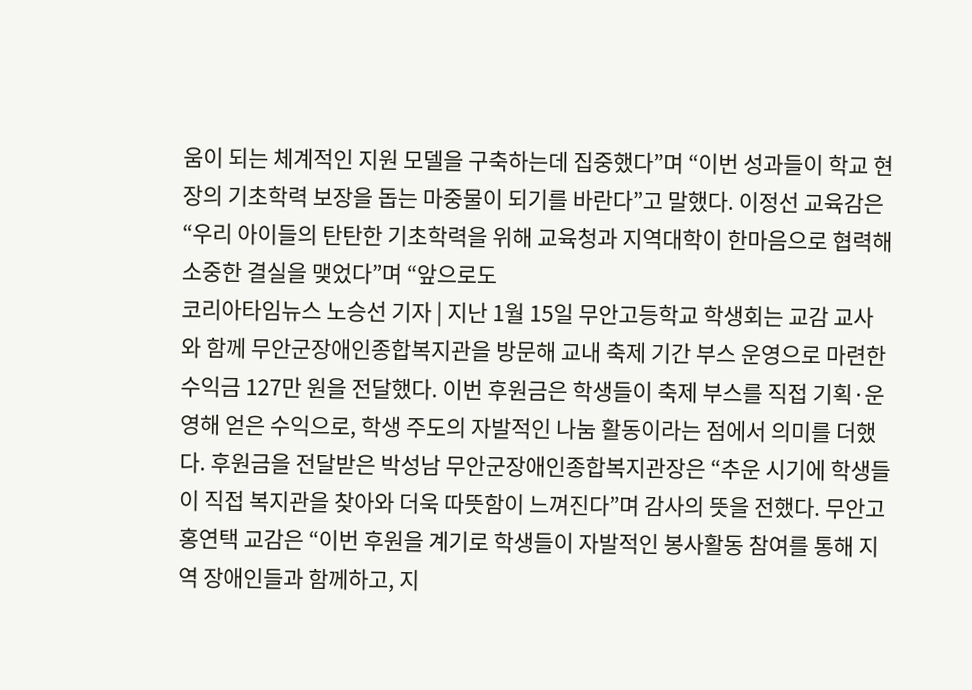움이 되는 체계적인 지원 모델을 구축하는데 집중했다”며 “이번 성과들이 학교 현장의 기초학력 보장을 돕는 마중물이 되기를 바란다”고 말했다. 이정선 교육감은 “우리 아이들의 탄탄한 기초학력을 위해 교육청과 지역대학이 한마음으로 협력해 소중한 결실을 맺었다”며 “앞으로도
코리아타임뉴스 노승선 기자 | 지난 1월 15일 무안고등학교 학생회는 교감 교사와 함께 무안군장애인종합복지관을 방문해 교내 축제 기간 부스 운영으로 마련한 수익금 127만 원을 전달했다. 이번 후원금은 학생들이 축제 부스를 직접 기획·운영해 얻은 수익으로, 학생 주도의 자발적인 나눔 활동이라는 점에서 의미를 더했다. 후원금을 전달받은 박성남 무안군장애인종합복지관장은 “추운 시기에 학생들이 직접 복지관을 찾아와 더욱 따뜻함이 느껴진다”며 감사의 뜻을 전했다. 무안고 홍연택 교감은 “이번 후원을 계기로 학생들이 자발적인 봉사활동 참여를 통해 지역 장애인들과 함께하고, 지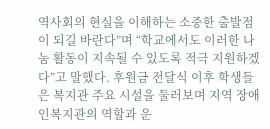역사회의 현실을 이해하는 소중한 출발점이 되길 바란다”며 “학교에서도 이러한 나눔 활동이 지속될 수 있도록 적극 지원하겠다”고 말했다. 후원금 전달식 이후 학생들은 복지관 주요 시설을 둘러보며 지역 장애인복지관의 역할과 운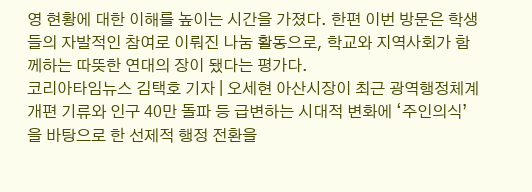영 현황에 대한 이해를 높이는 시간을 가졌다. 한편 이번 방문은 학생들의 자발적인 참여로 이뤄진 나눔 활동으로, 학교와 지역사회가 함께하는 따뜻한 연대의 장이 됐다는 평가다.
코리아타임뉴스 김택호 기자 | 오세현 아산시장이 최근 광역행정체계 개편 기류와 인구 40만 돌파 등 급변하는 시대적 변화에 ‘주인의식’을 바탕으로 한 선제적 행정 전환을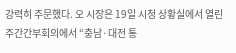강력히 주문했다. 오 시장은 19일 시청 상황실에서 열린 주간간부회의에서 “충남·대전 통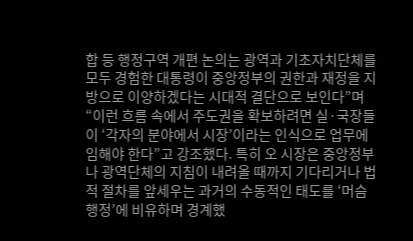합 등 행정구역 개편 논의는 광역과 기초자치단체를 모두 경험한 대통령이 중앙정부의 권한과 재정을 지방으로 이양하겠다는 시대적 결단으로 보인다”며 “이런 흐름 속에서 주도권을 확보하려면 실·국장들이 ‘각자의 분야에서 시장’이라는 인식으로 업무에 임해야 한다”고 강조했다. 특히 오 시장은 중앙정부나 광역단체의 지침이 내려올 때까지 기다리거나 법적 절차를 앞세우는 과거의 수동적인 태도를 ‘머슴행정’에 비유하며 경계했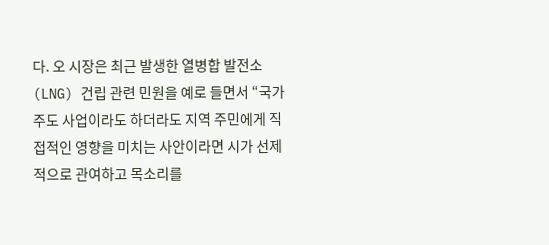다. 오 시장은 최근 발생한 열병합 발전소(LNG) 건립 관련 민원을 예로 들면서 “국가 주도 사업이라도 하더라도 지역 주민에게 직접적인 영향을 미치는 사안이라면 시가 선제적으로 관여하고 목소리를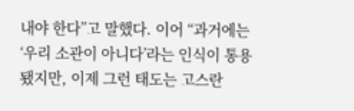내야 한다”고 말했다. 이어 “과거에는 ‘우리 소관이 아니다’라는 인식이 통용됐지만, 이제 그런 태도는 고스란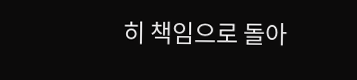히 책임으로 돌아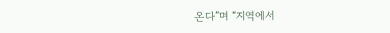온다”며 “지역에서